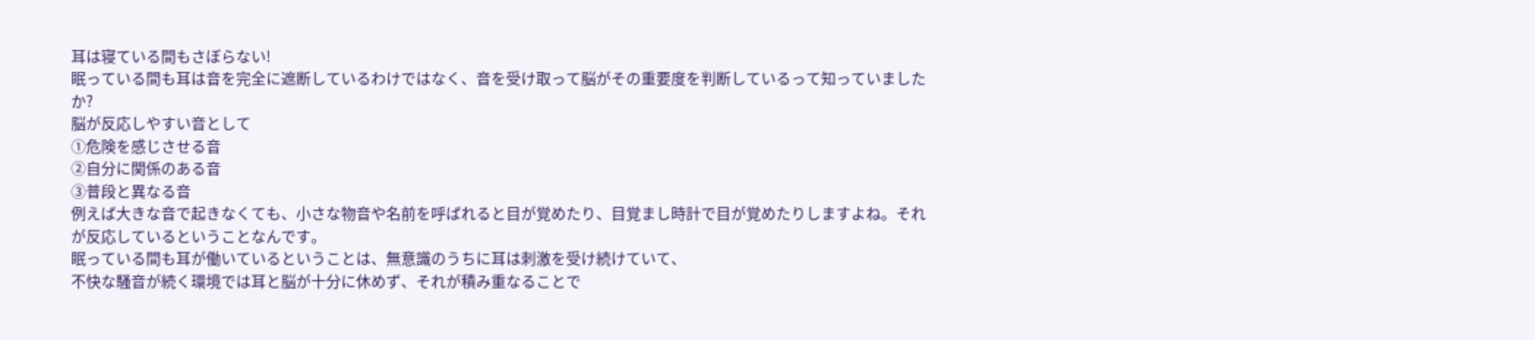耳は寝ている間もさぼらない!
眠っている間も耳は音を完全に遮断しているわけではなく、音を受け取って脳がその重要度を判断しているって知っていましたか?
脳が反応しやすい音として
①危険を感じさせる音
②自分に関係のある音
③普段と異なる音
例えば大きな音で起きなくても、小さな物音や名前を呼ばれると目が覚めたり、目覚まし時計で目が覚めたりしますよね。それが反応しているということなんです。
眠っている間も耳が働いているということは、無意識のうちに耳は刺激を受け続けていて、
不快な騒音が続く環境では耳と脳が十分に休めず、それが積み重なることで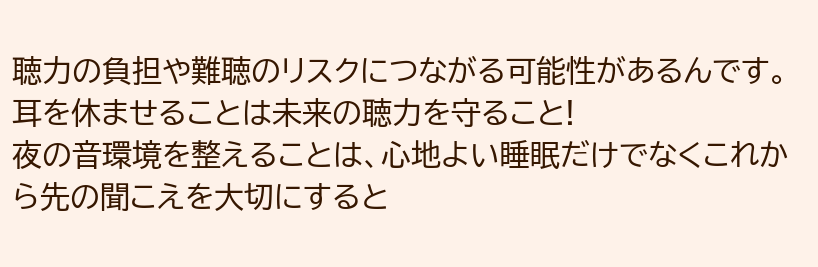聴力の負担や難聴のリスクにつながる可能性があるんです。
耳を休ませることは未来の聴力を守ること!
夜の音環境を整えることは、心地よい睡眠だけでなくこれから先の聞こえを大切にすると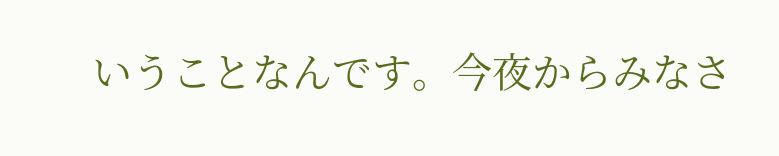いうことなんです。今夜からみなさ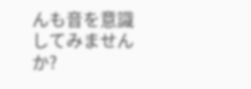んも音を意識してみませんか?